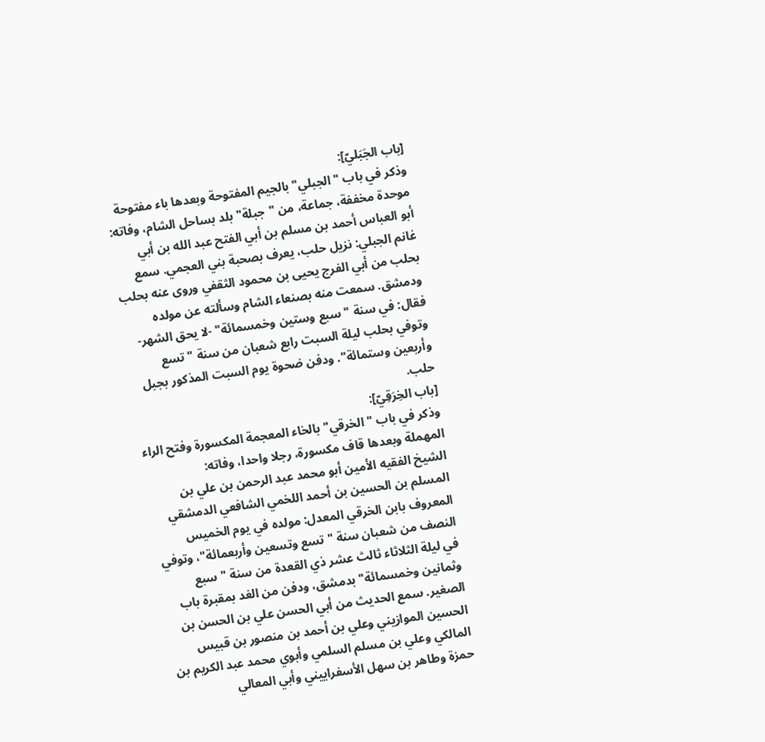[باب الجَبَليّ]:
وذكر في باب "الجبلي" بالجيم المفتوحة وبعدها باء مفتوحة موحدة مخففة، جماعة، من "جبلة" بلد بساحل الشام، وفاته:
أبو العباس أحمد بن مسلم بن أبي الفتح عبد الله بن أبي غانم الجبلي: نزيل حلب، يعرف بصحبة بني العجمي. سمع بحلب من أبي الفرج يحيى بن محمود الثقفي وروى عنه بحلب ودمشق. سمعت منه بصنعاء الشام وسألته عن مولده فقال: في سنة "سبع وستين وخمسمائة" -لا يحق الشهر- وتوفي بحلب ليلة السبت رابع شعبان من سنة "تسع وأربعين وستمائة". ودفن ضحوة يوم السبت المذكور بجبل حلب.
[باب الخِرَقِيّ]:
وذكر في باب "الخرقي" بالخاء المعجمة المكسورة وفتح الراء المهملة وبعدها قاف مكسورة، رجلا واحدا، وفاته:
الشيخ الفقيه الأمين أبو محمد عبد الرحمن بن علي بن المسلم بن الحسين بن أحمد اللخمي الشافعي الدمشقي المعروف بابن الخرقي المعدل: مولده في يوم الخميس النصف من شعبان سنة "تسع وتسعين وأربعمائة"، وتوفي في ليلة الثلاثاء ثالث عشر ذي القعدة من سنة "سبع وثمانين وخمسمائة" بدمشق، ودفن من الغد بمقبرة باب الصغير. سمع الحديث من أبي الحسن علي بن الحسن بن الحسين الموازيني وعلي بن أحمد بن منصور بن قبيس المالكي وعلي بن مسلم السلمي وأبوي محمد عبد الكريم بن حمزة وطاهر بن سهل الأسفراييني وأبي المعالي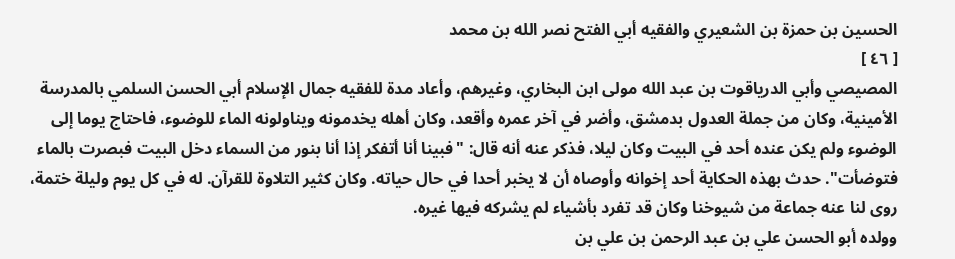الحسين بن حمزة بن الشعيري والفقيه أبي الفتح نصر الله بن محمد
[ ٤٦ ]
المصيصي وأبي الدرياقوت بن عبد الله مولى ابن البخاري، وغيرهم، وأعاد مدة للفقيه جمال الإسلام أبي الحسن السلمي بالمدرسة الأمينية، وكان من جملة العدول بدمشق، وأضر في آخر عمره وأقعد، وكان أهله يخدمونه ويناولونه الماء للوضوء، فاحتاج يوما إلى الوضوء ولم يكن عنده أحد في البيت وكان ليلا، فذكر عنه أنه قال: "فبينا أنا أتفكر إذا أنا بنور من السماء دخل البيت فبصرت بالماء فتوضأت". حدث بهذه الحكاية أحد إخوانه وأوصاه أن لا يخبر أحدا في حال حياته. وكان كثير التلاوة للقرآن. له في كل يوم وليلة ختمة، روى لنا عنه جماعة من شيوخنا وكان قد تفرد بأشياء لم يشركه فيها غيره.
وولده أبو الحسن علي بن عبد الرحمن بن علي بن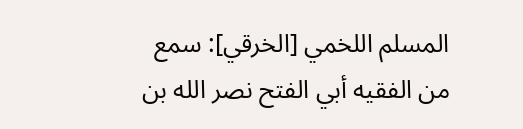المسلم اللخمي [الخرقي]: سمع من الفقيه أبي الفتح نصر الله بن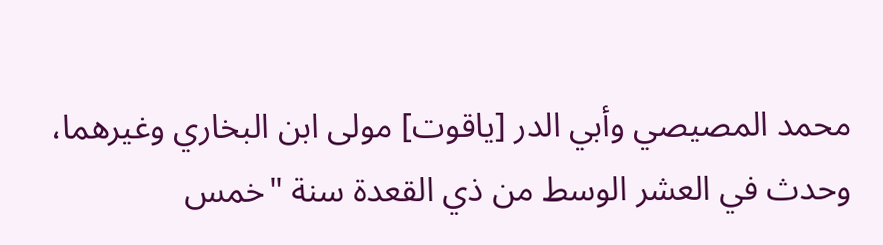محمد المصيصي وأبي الدر [ياقوت] مولى ابن البخاري وغيرهما، وحدث في العشر الوسط من ذي القعدة سنة "خمس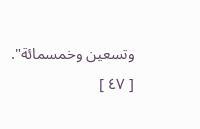وتسعين وخمسمائة".
[ ٤٧ ]